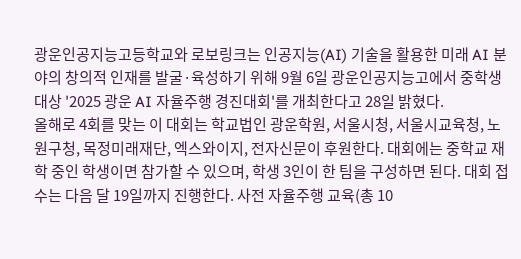광운인공지능고등학교와 로보링크는 인공지능(AI) 기술을 활용한 미래 AI 분야의 창의적 인재를 발굴·육성하기 위해 9월 6일 광운인공지능고에서 중학생 대상 '2025 광운 AI 자율주행 경진대회'를 개최한다고 28일 밝혔다.
올해로 4회를 맞는 이 대회는 학교법인 광운학원, 서울시청, 서울시교육청, 노원구청, 목정미래재단, 엑스와이지, 전자신문이 후원한다. 대회에는 중학교 재학 중인 학생이면 참가할 수 있으며, 학생 3인이 한 팀을 구성하면 된다. 대회 접수는 다음 달 19일까지 진행한다. 사전 자율주행 교육(총 10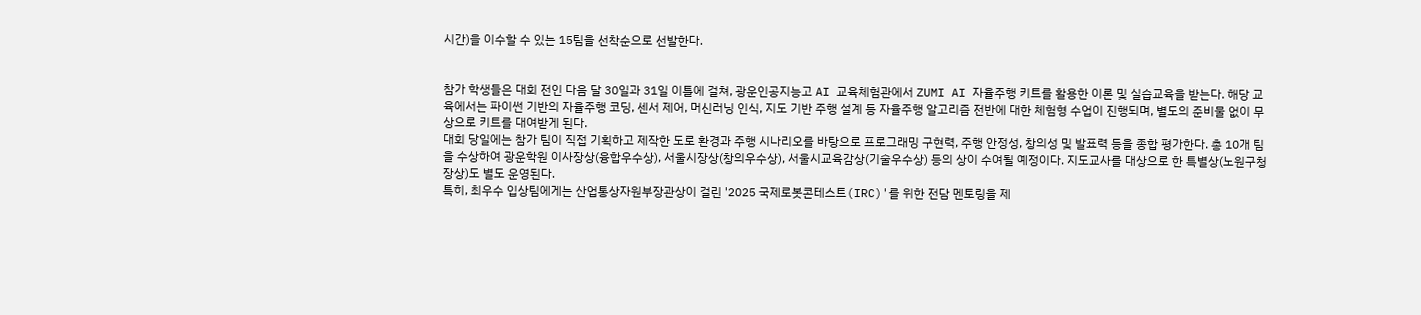시간)을 이수할 수 있는 15팀을 선착순으로 선발한다.


참가 학생들은 대회 전인 다음 달 30일과 31일 이틀에 걸쳐, 광운인공지능고 AI 교육체험관에서 ZUMI AI 자율주행 키트를 활용한 이론 및 실습교육을 받는다. 해당 교육에서는 파이썬 기반의 자율주행 코딩, 센서 제어, 머신러닝 인식, 지도 기반 주행 설계 등 자율주행 알고리즘 전반에 대한 체험형 수업이 진행되며, 별도의 준비물 없이 무상으로 키트를 대여받게 된다.
대회 당일에는 참가 팀이 직접 기획하고 제작한 도로 환경과 주행 시나리오를 바탕으로 프로그래밍 구현력, 주행 안정성, 창의성 및 발표력 등을 종합 평가한다. 총 10개 팀을 수상하여 광운학원 이사장상(융합우수상), 서울시장상(창의우수상), 서울시교육감상(기술우수상) 등의 상이 수여될 예정이다. 지도교사를 대상으로 한 특별상(노원구청장상)도 별도 운영된다.
특히, 최우수 입상팀에게는 산업통상자원부장관상이 걸린 '2025 국제로봇콘테스트(IRC)'를 위한 전담 멘토링을 제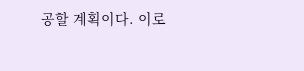공할 계획이다. 이로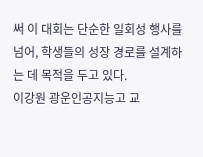써 이 대회는 단순한 일회성 행사를 넘어, 학생들의 성장 경로를 설계하는 데 목적을 두고 있다.
이강원 광운인공지능고 교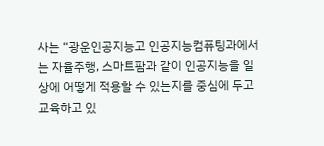사는 “광운인공지능고 인공지능컴퓨팅과에서는 자율주행, 스마트팜과 같이 인공지능을 일상에 어떻게 적용할 수 있는지를 중심에 두고 교육하고 있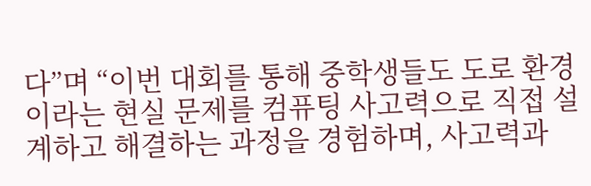다”며 “이번 대회를 통해 중학생들도 도로 환경이라는 현실 문제를 컴퓨팅 사고력으로 직접 설계하고 해결하는 과정을 경험하며, 사고력과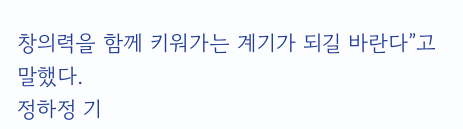창의력을 함께 키워가는 계기가 되길 바란다”고 말했다.
정하정 기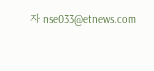자 nse033@etnews.com